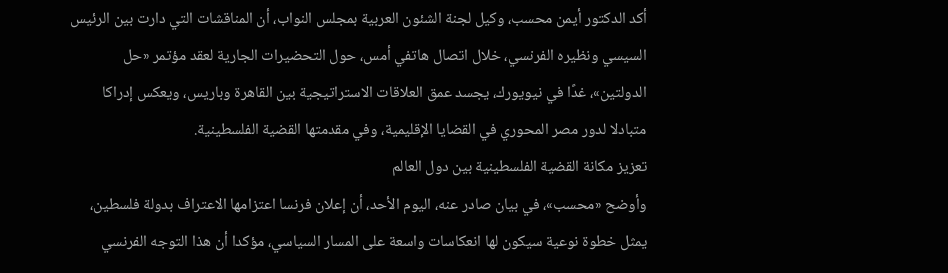أكد الدكتور أيمن محسب، وكيل لجنة الشئون العربية بمجلس النواب، أن المناقشات التي دارت بين الرئيس السيسي ونظيره الفرنسي، خلال اتصال هاتفي أمس، حول التحضيرات الجارية لعقد مؤتمر «حل الدولتين»، غدًا في نيويورك، يجسد عمق العلاقات الاستراتيجية بين القاهرة وباريس، ويعكس إدراكا متبادلا لدور مصر المحوري في القضايا الإقليمية، وفي مقدمتها القضية الفلسطينية.
تعزيز مكانة القضية الفلسطينية بين دول العالم
وأوضح «محسب»، في بيان صادر عنه، اليوم الأحد، أن إعلان فرنسا اعتزامها الاعتراف بدولة فلسطين، يمثل خطوة نوعية سيكون لها انعكاسات واسعة على المسار السياسي، مؤكدا أن هذا التوجه الفرنسي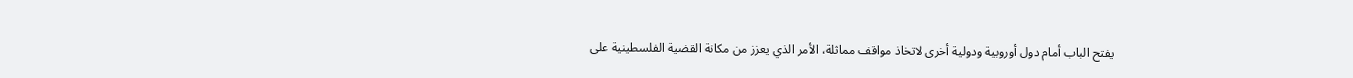يفتح الباب أمام دول أوروبية ودولية أخرى لاتخاذ مواقف مماثلة، الأمر الذي يعزز من مكانة القضية الفلسطينية على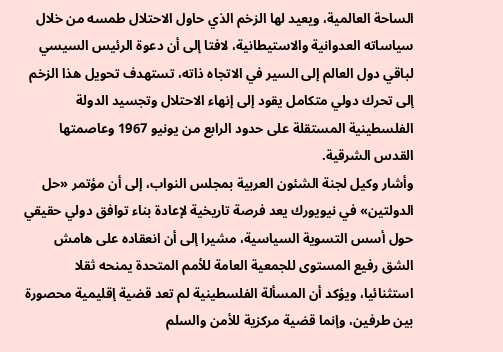الساحة العالمية، ويعيد لها الزخم الذي حاول الاحتلال طمسه من خلال سياساته العدوانية والاستيطانية، لافتا إلى أن دعوة الرئيس السيسي لباقي دول العالم إلى السير في الاتجاه ذاته، تستهدف تحويل هذا الزخم إلى تحرك دولي متكامل يقود إلى إنهاء الاحتلال وتجسيد الدولة الفلسطينية المستقلة على حدود الرابع من يونيو 1967 وعاصمتها القدس الشرقية.
وأشار وكيل لجنة الشئون العربية بمجلس النواب، إلى أن مؤتمر «حل الدولتين» في نيويورك يعد فرصة تاريخية لإعادة بناء توافق دولي حقيقي حول أسس التسوية السياسية، مشيرا إلى أن انعقاده على هامش الشق رفيع المستوى للجمعية العامة للأمم المتحدة يمنحه ثقلا استثنائيا، ويؤكد أن المسألة الفلسطينية لم تعد قضية إقليمية محصورة بين طرفين، وإنما قضية مركزية للأمن والسلم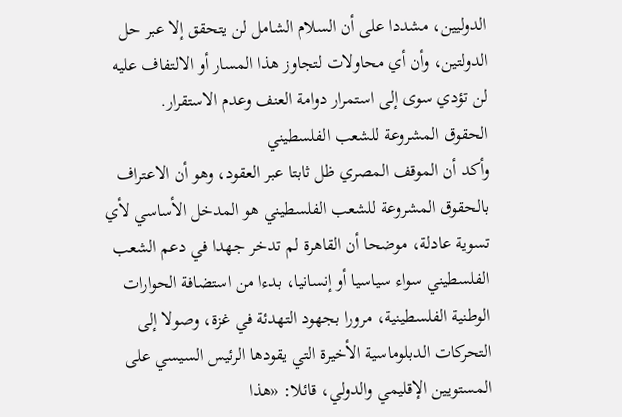الدوليين، مشددا على أن السلام الشامل لن يتحقق إلا عبر حل الدولتين، وأن أي محاولات لتجاوز هذا المسار أو الالتفاف عليه لن تؤدي سوى إلى استمرار دوامة العنف وعدم الاستقرار.
الحقوق المشروعة للشعب الفلسطيني
وأكد أن الموقف المصري ظل ثابتا عبر العقود، وهو أن الاعتراف بالحقوق المشروعة للشعب الفلسطيني هو المدخل الأساسي لأي تسوية عادلة، موضحا أن القاهرة لم تدخر جهدا في دعم الشعب الفلسطيني سواء سياسيا أو إنسانيا، بدءا من استضافة الحوارات الوطنية الفلسطينية، مرورا بجهود التهدئة في غزة، وصولا إلى التحركات الدبلوماسية الأخيرة التي يقودها الرئيس السيسي على المستويين الإقليمي والدولي، قائلا: «هذا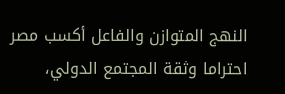النهج المتوازن والفاعل أكسب مصر احتراما وثقة المجتمع الدولي،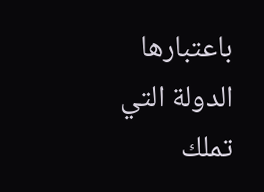باعتبارها الدولة التي تملك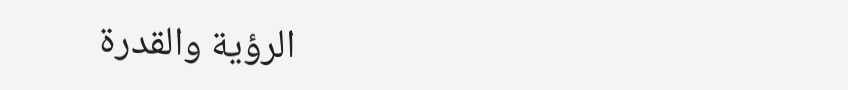الرؤية والقدرة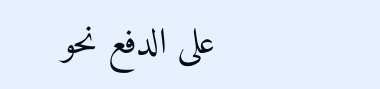على الدفع نحو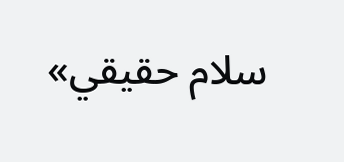سلام حقيقي»